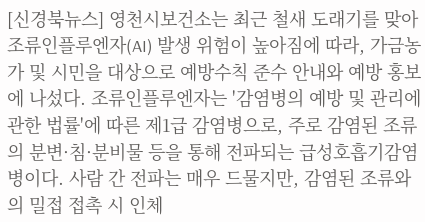[신경북뉴스] 영천시보건소는 최근 철새 도래기를 맞아 조류인플루엔자(AI) 발생 위험이 높아짐에 따라, 가금농가 및 시민을 대상으로 예방수칙 준수 안내와 예방 홍보에 나섰다. 조류인플루엔자는 '감염병의 예방 및 관리에 관한 법률'에 따른 제1급 감염병으로, 주로 감염된 조류의 분변·침·분비물 등을 통해 전파되는 급성호흡기감염병이다. 사람 간 전파는 매우 드물지만, 감염된 조류와의 밀접 접촉 시 인체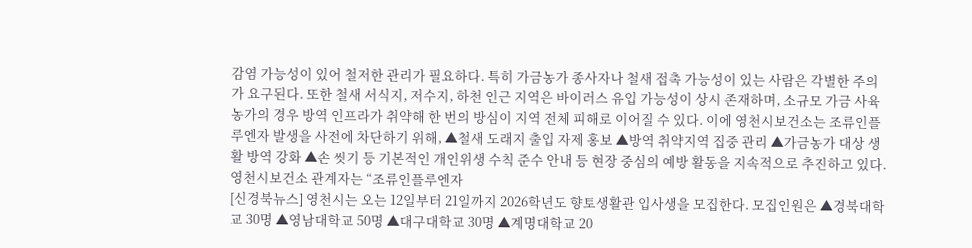감염 가능성이 있어 철저한 관리가 필요하다. 특히 가금농가 종사자나 철새 접촉 가능성이 있는 사람은 각별한 주의가 요구된다. 또한 철새 서식지, 저수지, 하천 인근 지역은 바이러스 유입 가능성이 상시 존재하며, 소규모 가금 사육 농가의 경우 방역 인프라가 취약해 한 번의 방심이 지역 전체 피해로 이어질 수 있다. 이에 영천시보건소는 조류인플루엔자 발생을 사전에 차단하기 위해, ▲철새 도래지 출입 자제 홍보 ▲방역 취약지역 집중 관리 ▲가금농가 대상 생활 방역 강화 ▲손 씻기 등 기본적인 개인위생 수칙 준수 안내 등 현장 중심의 예방 활동을 지속적으로 추진하고 있다. 영천시보건소 관계자는 “조류인플루엔자
[신경북뉴스] 영천시는 오는 12일부터 21일까지 2026학년도 향토생활관 입사생을 모집한다. 모집인원은 ▲경북대학교 30명 ▲영남대학교 50명 ▲대구대학교 30명 ▲계명대학교 20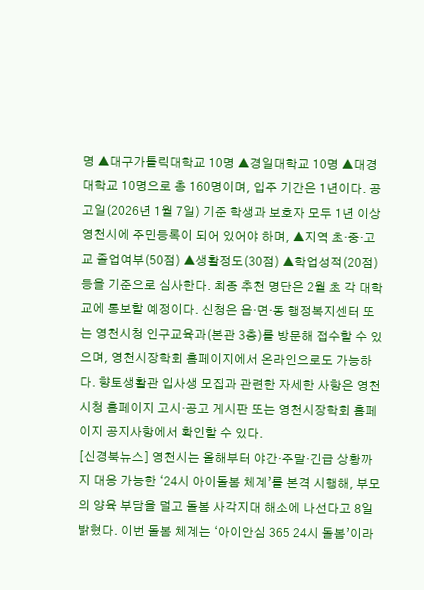명 ▲대구가톨릭대학교 10명 ▲경일대학교 10명 ▲대경대학교 10명으로 총 160명이며, 입주 기간은 1년이다. 공고일(2026년 1월 7일) 기준 학생과 보호자 모두 1년 이상 영천시에 주민등록이 되어 있어야 하며, ▲지역 초·중·고교 졸업여부(50점) ▲생활정도(30점) ▲학업성적(20점) 등을 기준으로 심사한다. 최종 추천 명단은 2월 초 각 대학교에 통보할 예정이다. 신청은 읍·면·동 행정복지센터 또는 영천시청 인구교육과(본관 3층)를 방문해 접수할 수 있으며, 영천시장학회 홈페이지에서 온라인으로도 가능하다. 향토생활관 입사생 모집과 관련한 자세한 사항은 영천시청 홈페이지 고시·공고 게시판 또는 영천시장학회 홈페이지 공지사항에서 확인할 수 있다.
[신경북뉴스] 영천시는 올해부터 야간·주말·긴급 상황까지 대응 가능한 ‘24시 아이돌봄 체계’를 본격 시행해, 부모의 양육 부담을 덜고 돌봄 사각지대 해소에 나선다고 8일 밝혔다. 이번 돌봄 체계는 ‘아이안심 365 24시 돌봄’이라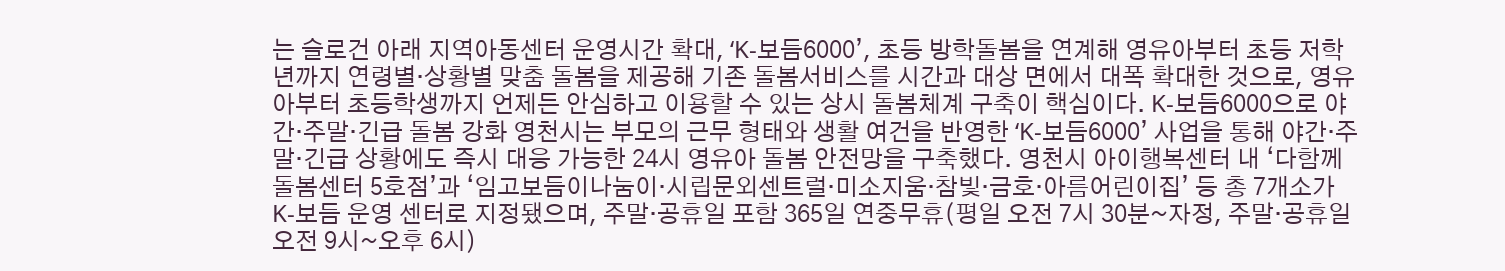는 슬로건 아래 지역아동센터 운영시간 확대, ‘K-보듬6000’, 초등 방학돌봄을 연계해 영유아부터 초등 저학년까지 연령별·상황별 맞춤 돌봄을 제공해 기존 돌봄서비스를 시간과 대상 면에서 대폭 확대한 것으로, 영유아부터 초등학생까지 언제든 안심하고 이용할 수 있는 상시 돌봄체계 구축이 핵심이다. K-보듬6000으로 야간·주말·긴급 돌봄 강화 영천시는 부모의 근무 형태와 생활 여건을 반영한 ‘K-보듬6000’ 사업을 통해 야간·주말·긴급 상황에도 즉시 대응 가능한 24시 영유아 돌봄 안전망을 구축했다. 영천시 아이행복센터 내 ‘다함께돌봄센터 5호점’과 ‘임고보듬이나눔이‧시립문외센트럴‧미소지움‧참빛‧금호‧아름어린이집’ 등 총 7개소가 K-보듬 운영 센터로 지정됐으며, 주말·공휴일 포함 365일 연중무휴(평일 오전 7시 30분~자정, 주말‧공휴일 오전 9시~오후 6시)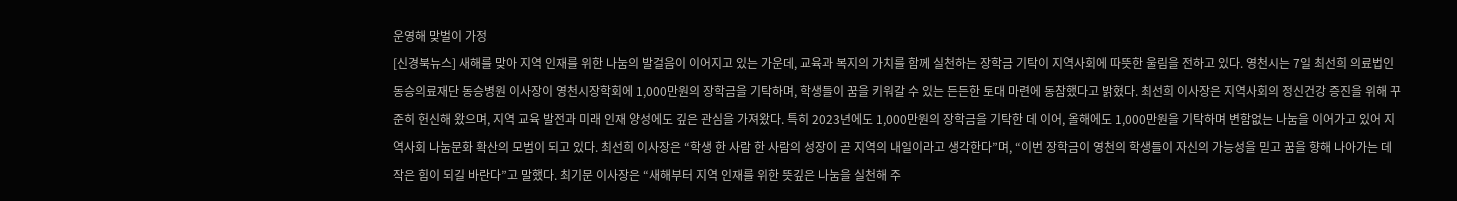운영해 맞벌이 가정
[신경북뉴스] 새해를 맞아 지역 인재를 위한 나눔의 발걸음이 이어지고 있는 가운데, 교육과 복지의 가치를 함께 실천하는 장학금 기탁이 지역사회에 따뜻한 울림을 전하고 있다. 영천시는 7일 최선희 의료법인동승의료재단 동승병원 이사장이 영천시장학회에 1,000만원의 장학금을 기탁하며, 학생들이 꿈을 키워갈 수 있는 든든한 토대 마련에 동참했다고 밝혔다. 최선희 이사장은 지역사회의 정신건강 증진을 위해 꾸준히 헌신해 왔으며, 지역 교육 발전과 미래 인재 양성에도 깊은 관심을 가져왔다. 특히 2023년에도 1,000만원의 장학금을 기탁한 데 이어, 올해에도 1,000만원을 기탁하며 변함없는 나눔을 이어가고 있어 지역사회 나눔문화 확산의 모범이 되고 있다. 최선희 이사장은 “학생 한 사람 한 사람의 성장이 곧 지역의 내일이라고 생각한다”며, “이번 장학금이 영천의 학생들이 자신의 가능성을 믿고 꿈을 향해 나아가는 데 작은 힘이 되길 바란다”고 말했다. 최기문 이사장은 “새해부터 지역 인재를 위한 뜻깊은 나눔을 실천해 주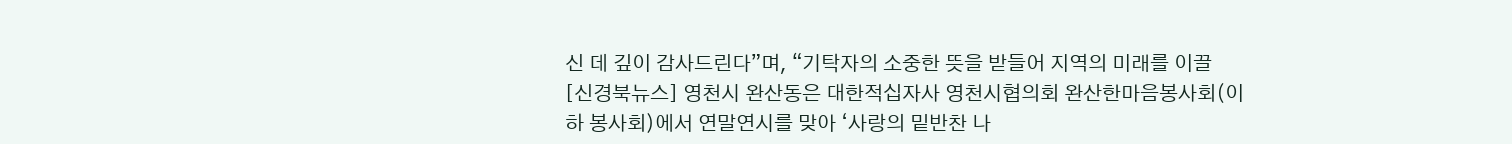신 데 깊이 감사드린다”며, “기탁자의 소중한 뜻을 받들어 지역의 미래를 이끌
[신경북뉴스] 영천시 완산동은 대한적십자사 영천시협의회 완산한마음봉사회(이하 봉사회)에서 연말연시를 맞아 ‘사랑의 밑반찬 나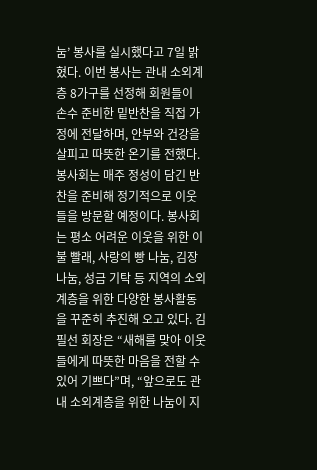눔’ 봉사를 실시했다고 7일 밝혔다. 이번 봉사는 관내 소외계층 8가구를 선정해 회원들이 손수 준비한 밑반찬을 직접 가정에 전달하며, 안부와 건강을 살피고 따뜻한 온기를 전했다. 봉사회는 매주 정성이 담긴 반찬을 준비해 정기적으로 이웃들을 방문할 예정이다. 봉사회는 평소 어려운 이웃을 위한 이불 빨래, 사랑의 빵 나눔, 김장 나눔, 성금 기탁 등 지역의 소외계층을 위한 다양한 봉사활동을 꾸준히 추진해 오고 있다. 김필선 회장은 “새해를 맞아 이웃들에게 따뜻한 마음을 전할 수 있어 기쁘다”며, “앞으로도 관내 소외계층을 위한 나눔이 지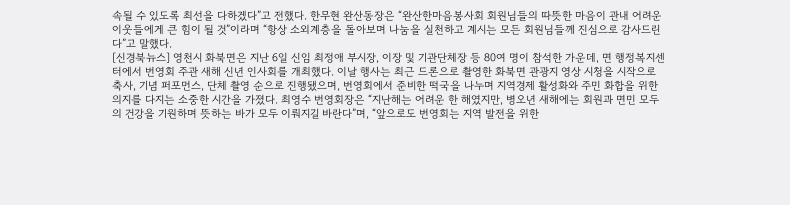속될 수 있도록 최선을 다하겠다”고 전했다. 한무현 완산동장은 “완산한마음봉사회 회원님들의 따뜻한 마음이 관내 어려운 이웃들에게 큰 힘이 될 것”이라며 “항상 소외계층을 돌아보며 나눔을 실천하고 계시는 모든 회원님들께 진심으로 감사드린다”고 말했다.
[신경북뉴스] 영천시 화북면은 지난 6일 신임 최정애 부시장, 이장 및 기관단체장 등 80여 명이 참석한 가운데, 면 행정복지센터에서 번영회 주관 새해 신년 인사회를 개최했다. 이날 행사는 최근 드론으로 촬영한 화북면 관광지 영상 시청을 시작으로 축사, 기념 퍼포먼스, 단체 촬영 순으로 진행됐으며, 번영회에서 준비한 떡국을 나누며 지역경제 활성화와 주민 화합을 위한 의지를 다지는 소중한 시간을 가졌다. 최영수 번영회장은 “지난해는 어려운 한 해였지만, 병오년 새해에는 회원과 면민 모두의 건강을 기원하며 뜻하는 바가 모두 이뤄지길 바란다”며, “앞으로도 번영회는 지역 발전을 위한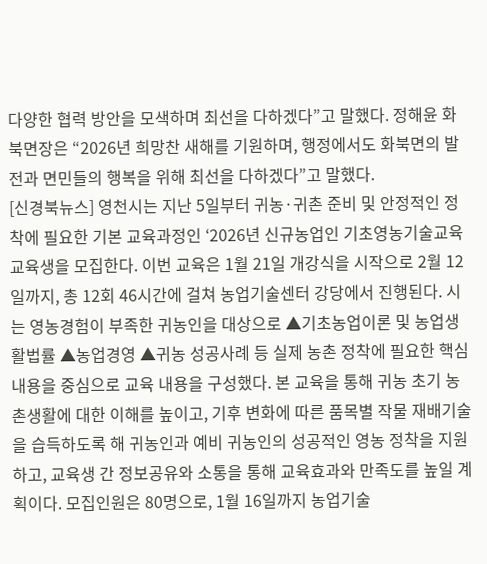다양한 협력 방안을 모색하며 최선을 다하겠다”고 말했다. 정해윤 화북면장은 “2026년 희망찬 새해를 기원하며, 행정에서도 화북면의 발전과 면민들의 행복을 위해 최선을 다하겠다”고 말했다.
[신경북뉴스] 영천시는 지난 5일부터 귀농·귀촌 준비 및 안정적인 정착에 필요한 기본 교육과정인 ‘2026년 신규농업인 기초영농기술교육 교육생을 모집한다. 이번 교육은 1월 21일 개강식을 시작으로 2월 12일까지, 총 12회 46시간에 걸쳐 농업기술센터 강당에서 진행된다. 시는 영농경험이 부족한 귀농인을 대상으로 ▲기초농업이론 및 농업생활법률 ▲농업경영 ▲귀농 성공사례 등 실제 농촌 정착에 필요한 핵심내용을 중심으로 교육 내용을 구성했다. 본 교육을 통해 귀농 초기 농촌생활에 대한 이해를 높이고, 기후 변화에 따른 품목별 작물 재배기술을 습득하도록 해 귀농인과 예비 귀농인의 성공적인 영농 정착을 지원하고, 교육생 간 정보공유와 소통을 통해 교육효과와 만족도를 높일 계획이다. 모집인원은 80명으로, 1월 16일까지 농업기술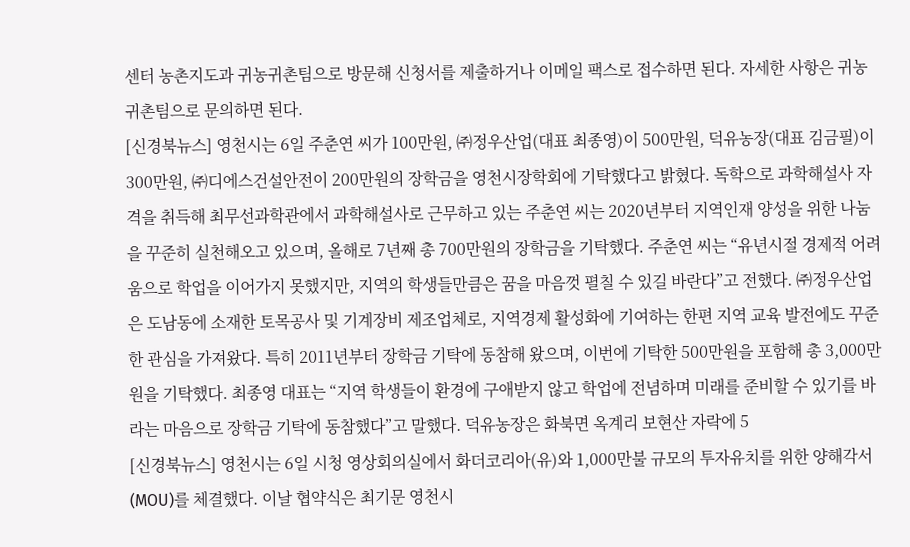센터 농촌지도과 귀농귀촌팀으로 방문해 신청서를 제출하거나 이메일 팩스로 접수하면 된다. 자세한 사항은 귀농귀촌팀으로 문의하면 된다.
[신경북뉴스] 영천시는 6일 주춘연 씨가 100만원, ㈜정우산업(대표 최종영)이 500만원, 덕유농장(대표 김금필)이 300만원, ㈜디에스건설안전이 200만원의 장학금을 영천시장학회에 기탁했다고 밝혔다. 독학으로 과학해설사 자격을 취득해 최무선과학관에서 과학해설사로 근무하고 있는 주춘연 씨는 2020년부터 지역인재 양성을 위한 나눔을 꾸준히 실천해오고 있으며, 올해로 7년째 총 700만원의 장학금을 기탁했다. 주춘연 씨는 “유년시절 경제적 어려움으로 학업을 이어가지 못했지만, 지역의 학생들만큼은 꿈을 마음껏 펼칠 수 있길 바란다”고 전했다. ㈜정우산업은 도남동에 소재한 토목공사 및 기계장비 제조업체로, 지역경제 활성화에 기여하는 한편 지역 교육 발전에도 꾸준한 관심을 가져왔다. 특히 2011년부터 장학금 기탁에 동참해 왔으며, 이번에 기탁한 500만원을 포함해 총 3,000만원을 기탁했다. 최종영 대표는 “지역 학생들이 환경에 구애받지 않고 학업에 전념하며 미래를 준비할 수 있기를 바라는 마음으로 장학금 기탁에 동참했다”고 말했다. 덕유농장은 화북면 옥계리 보현산 자락에 5
[신경북뉴스] 영천시는 6일 시청 영상회의실에서 화더코리아(유)와 1,000만불 규모의 투자유치를 위한 양해각서(MOU)를 체결했다. 이날 협약식은 최기문 영천시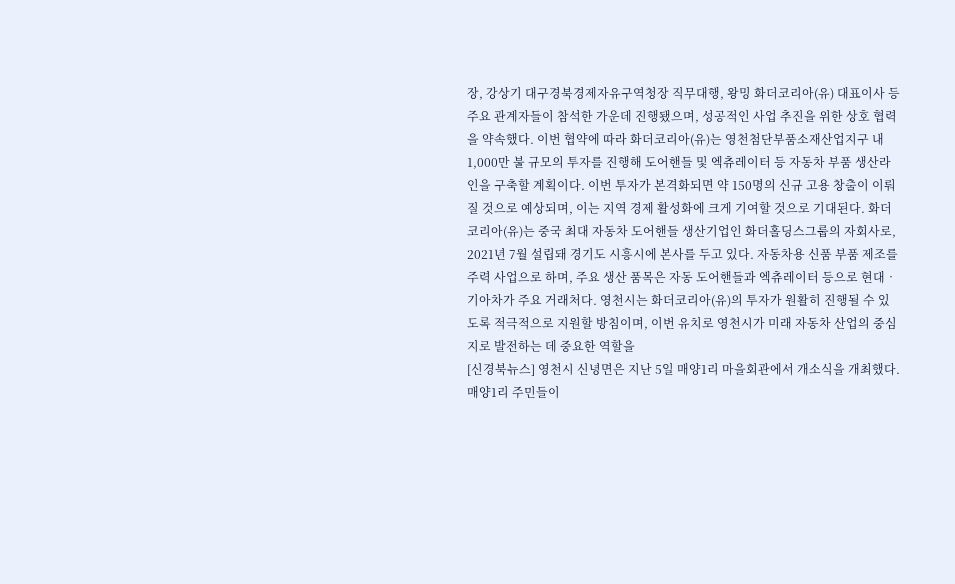장, 강상기 대구경북경제자유구역청장 직무대행, 왕밍 화더코리아(유) 대표이사 등 주요 관계자들이 참석한 가운데 진행됐으며, 성공적인 사업 추진을 위한 상호 협력을 약속했다. 이번 협약에 따라 화더코리아(유)는 영천첨단부품소재산업지구 내 1,000만 불 규모의 투자를 진행해 도어핸들 및 엑츄레이터 등 자동차 부품 생산라인을 구축할 계획이다. 이번 투자가 본격화되면 약 150명의 신규 고용 창출이 이뤄질 것으로 예상되며, 이는 지역 경제 활성화에 크게 기여할 것으로 기대된다. 화더코리아(유)는 중국 최대 자동차 도어핸들 생산기업인 화더홀딩스그룹의 자회사로, 2021년 7월 설립돼 경기도 시흥시에 본사를 두고 있다. 자동차용 신품 부품 제조를 주력 사업으로 하며, 주요 생산 품목은 자동 도어핸들과 엑츄레이터 등으로 현대‧기아차가 주요 거래처다. 영천시는 화더코리아(유)의 투자가 원활히 진행될 수 있도록 적극적으로 지원할 방침이며, 이번 유치로 영천시가 미래 자동차 산업의 중심지로 발전하는 데 중요한 역할을
[신경북뉴스] 영천시 신녕면은 지난 5일 매양1리 마을회관에서 개소식을 개최했다. 매양1리 주민들이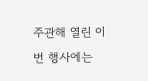주관해 열린 이번 행사에는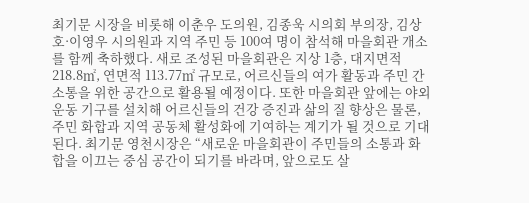최기문 시장을 비롯해 이춘우 도의원, 김종욱 시의회 부의장, 김상호·이영우 시의원과 지역 주민 등 100여 명이 참석해 마을회관 개소를 함께 축하했다. 새로 조성된 마을회관은 지상 1층, 대지면적 218.8㎡, 연면적 113.77㎡ 규모로, 어르신들의 여가 활동과 주민 간 소통을 위한 공간으로 활용될 예정이다. 또한 마을회관 앞에는 야외 운동 기구를 설치해 어르신들의 건강 증진과 삶의 질 향상은 물론, 주민 화합과 지역 공동체 활성화에 기여하는 계기가 될 것으로 기대된다. 최기문 영천시장은 “새로운 마을회관이 주민들의 소통과 화합을 이끄는 중심 공간이 되기를 바라며, 앞으로도 살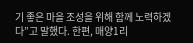기 좋은 마을 조성을 위해 함께 노력하겠다”고 말했다. 한편, 매양1리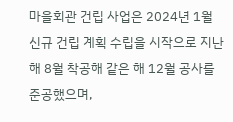마을회관 건립 사업은 2024년 1월 신규 건립 계획 수립을 시작으로 지난해 8월 착공해 같은 해 12월 공사를 준공했으며,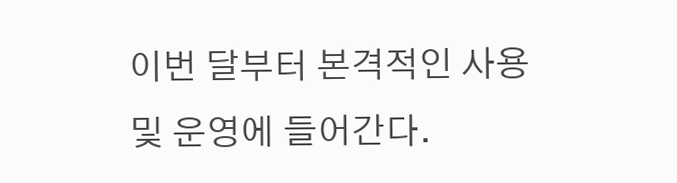이번 달부터 본격적인 사용 및 운영에 들어간다.